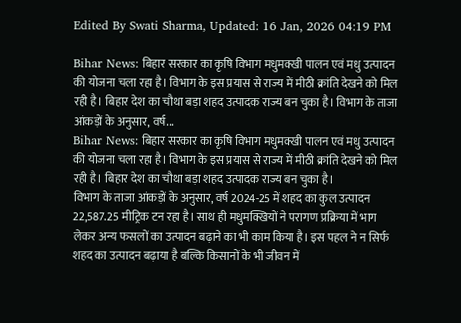Edited By Swati Sharma, Updated: 16 Jan, 2026 04:19 PM

Bihar News: बिहार सरकार का कृषि विभाग मधुमक्खी पालन एवं मधु उत्पादन की योजना चला रहा है। विभाग के इस प्रयास से राज्य में मीठी क्रांति देखने को मिल रही है। बिहार देश का चौथा बड़ा शहद उत्पादक राज्य बन चुका है। विभाग के ताजा आंकड़ों के अनुसार, वर्ष...
Bihar News: बिहार सरकार का कृषि विभाग मधुमक्खी पालन एवं मधु उत्पादन की योजना चला रहा है। विभाग के इस प्रयास से राज्य में मीठी क्रांति देखने को मिल रही है। बिहार देश का चौथा बड़ा शहद उत्पादक राज्य बन चुका है।
विभाग के ताजा आंकड़ों के अनुसार, वर्ष 2024-25 में शहद का कुल उत्पादन 22,587.25 मीट्रिक टन रहा है। साथ ही मधुमक्खियों ने परागण प्रक्रिया में भाग लेकर अन्य फसलों का उत्पादन बढ़ाने का भी काम किया है। इस पहल ने न सिर्फ शहद का उत्पादन बढ़ाया है बल्कि किसानों के भी जीवन में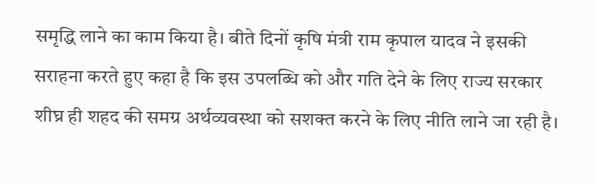समृद्धि लाने का काम किया है। बीते दिनों कृषि मंत्री राम कृपाल यादव ने इसकी सराहना करते हुए कहा है कि इस उपलब्धि को और गति देने के लिए राज्य सरकार शीघ्र ही शहद की समग्र अर्थव्यवस्था को सशक्त करने के लिए नीति लाने जा रही है।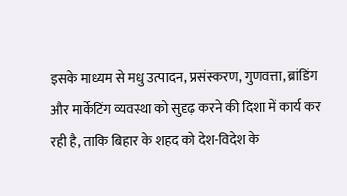इसके माध्यम से मधु उत्पादन, प्रसंस्करण, गुणवत्ता, ब्रांडिंग और मार्केटिंग व्यवस्था को सुदृढ़ करने की दिशा में कार्य कर रही है, ताकि बिहार के शहद को देश-विदेश के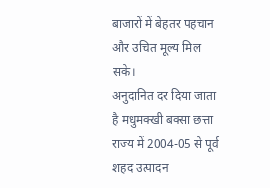बाजारों में बेहतर पहचान और उचित मूल्य मिल सके।
अनुदानित दर दिया जाता है मधुमक्खी बक्सा छत्ता
राज्य में 2004-05 से पूर्व शहद उत्पादन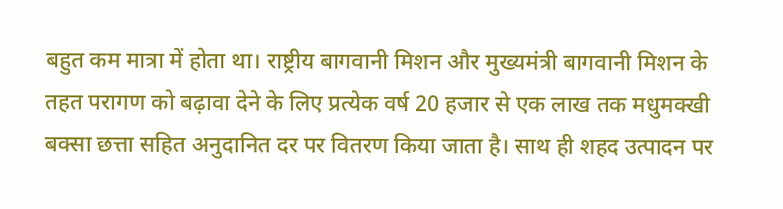बहुत कम मात्रा में होता था। राष्ट्रीय बागवानी मिशन और मुख्यमंत्री बागवानी मिशन के तहत परागण को बढ़ावा देने के लिए प्रत्येक वर्ष 20 हजार से एक लाख तक मधुमक्खी बक्सा छत्ता सहित अनुदानित दर पर वितरण किया जाता है। साथ ही शहद उत्पादन पर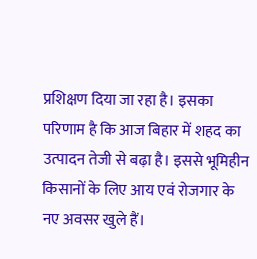प्रशिक्षण दिया जा रहा है। इसका परिणाम है कि आज बिहार में शहद का उत्पादन तेजी से बढ़ा है। इससे भूमिहीन किसानों के लिए आय एवं रोजगार के नए अवसर खुले हैं।